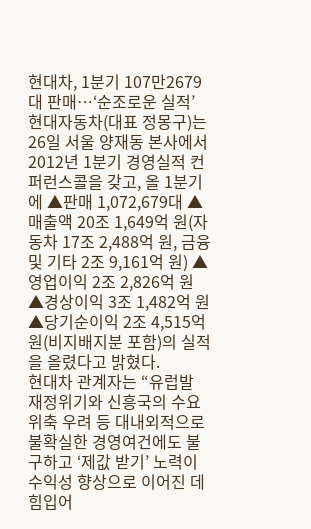현대차, 1분기 107만2679대 판매…‘순조로운 실적’
현대자동차(대표 정몽구)는 26일 서울 양재동 본사에서 2012년 1분기 경영실적 컨퍼런스콜을 갖고, 올 1분기에 ▲판매 1,072,679대 ▲매출액 20조 1,649억 원(자동차 17조 2,488억 원, 금융 및 기타 2조 9,161억 원) ▲영업이익 2조 2,826억 원 ▲경상이익 3조 1,482억 원 ▲당기순이익 2조 4,515억 원(비지배지분 포함)의 실적을 올렸다고 밝혔다.
현대차 관계자는 “유럽발 재정위기와 신흥국의 수요위축 우려 등 대내외적으로 불확실한 경영여건에도 불구하고 ‘제값 받기’ 노력이 수익성 향상으로 이어진 데 힘입어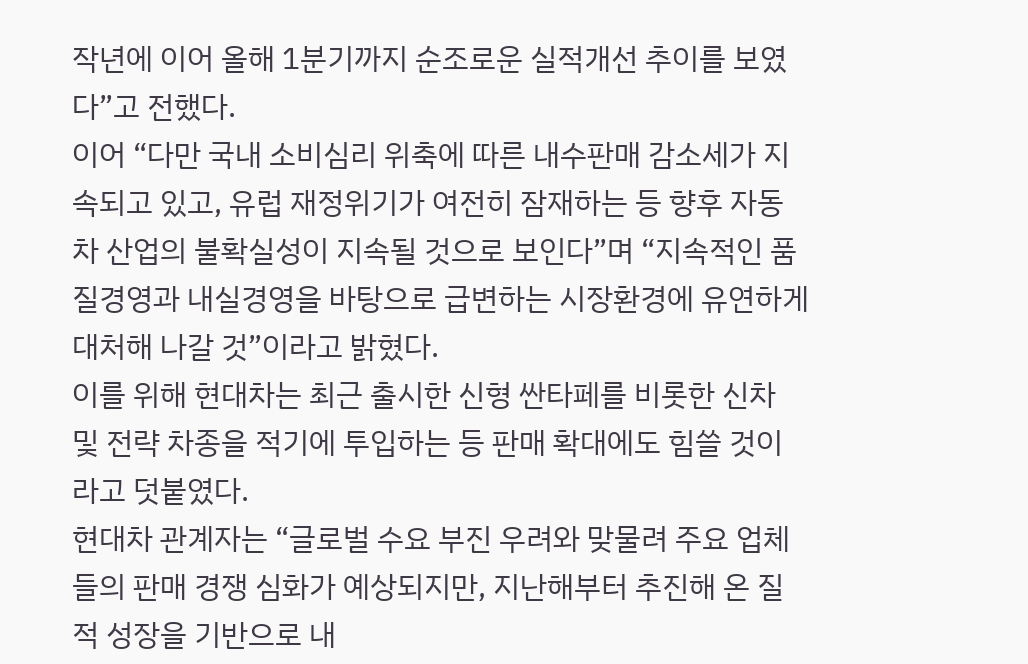작년에 이어 올해 1분기까지 순조로운 실적개선 추이를 보였다”고 전했다.
이어 “다만 국내 소비심리 위축에 따른 내수판매 감소세가 지속되고 있고, 유럽 재정위기가 여전히 잠재하는 등 향후 자동차 산업의 불확실성이 지속될 것으로 보인다”며 “지속적인 품질경영과 내실경영을 바탕으로 급변하는 시장환경에 유연하게 대처해 나갈 것”이라고 밝혔다.
이를 위해 현대차는 최근 출시한 신형 싼타페를 비롯한 신차 및 전략 차종을 적기에 투입하는 등 판매 확대에도 힘쓸 것이라고 덧붙였다.
현대차 관계자는 “글로벌 수요 부진 우려와 맞물려 주요 업체들의 판매 경쟁 심화가 예상되지만, 지난해부터 추진해 온 질적 성장을 기반으로 내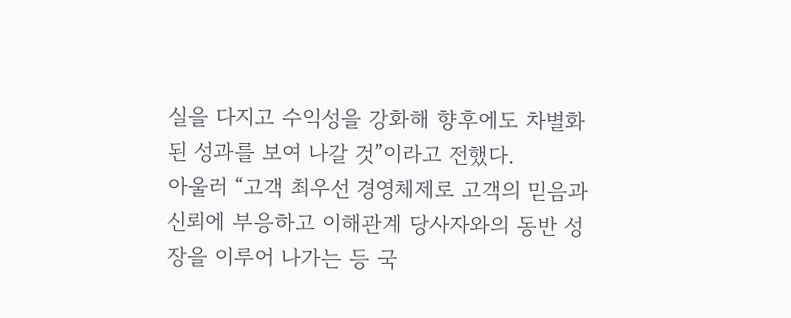실을 다지고 수익성을 강화해 향후에도 차별화된 성과를 보여 나갈 것”이라고 전했다.
아울러 “고객 최우선 경영체제로 고객의 믿음과 신뢰에 부응하고 이해관계 당사자와의 동반 성장을 이루어 나가는 등 국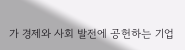가 경제와 사회 발전에 공헌하는 기업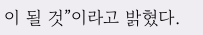이 될 것”이라고 밝혔다.